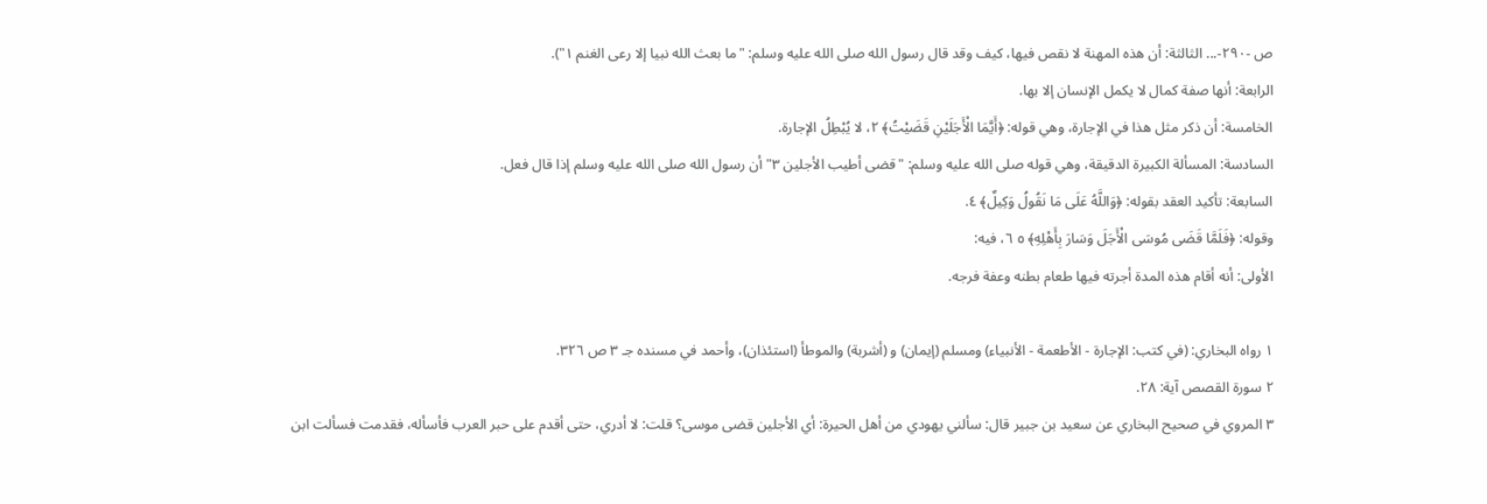ص -٢٩٠-... الثالثة: أن هذه المهنة لا نقص فيها، كيف وقد قال رسول الله صلى الله عليه وسلم: "ما بعث الله نبيا إلا رعى الغنم ١").
الرابعة: أنها صفة كمال لا يكمل الإنسان إلا بها.
الخامسة: أن ذكر مثل هذا في الإجارة، وهي قوله: ﴿أَيَّمَا الْأَجَلَيْنِ قَضَيْتُ﴾ ٢، لا يُبْطِلُ الإجارة.
السادسة: المسألة الكبيرة الدقيقة، وهي قوله صلى الله عليه وسلم: "قضى أطيب الأجلين ٣" أن رسول الله صلى الله عليه وسلم إذا قال فعل.
السابعة: تأكيد العقد بقوله: ﴿وَاللَّهُ عَلَى مَا نَقُولُ وَكِيلٌ﴾ ٤.
وقوله: ﴿فَلَمَّا قَضَى مُوسَى الْأَجَلَ وَسَارَ بِأَهْلِهِ﴾ ٥ ٦، فيه:
الأولى: أنه أقام هذه المدة أجرته فيها طعام بطنه وعفة فرجه.

١ رواه البخاري: (في كتب: الإجارة - الأطعمة - الأنبياء) ومسلم (إيمان) و (أشربة) والموطأ (استئذان)، وأحمد في مسنده جـ ٣ ص ٣٢٦.
٢ سورة القصص آية: ٢٨.
٣ المروي في صحيح البخاري عن سعيد بن جبير قال: سألني يهودي من أهل الحيرة: أي الأجلين قضى موسى؟ قلت: لا أدري، حتى أقدم على حبر العرب فأسأله، فقدمت فسألت ابن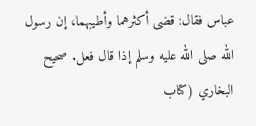عباس فقال: قضى أكثرهما وأطيبهما، إن رسول الله صلى الله عليه وسلم إذا قال فعل. صحيح البخاري (كتاب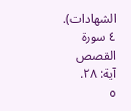الشهادات).
٤ سورة القصص آية: ٢٨.
٥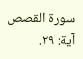سورة القصص آية: ٢٩.